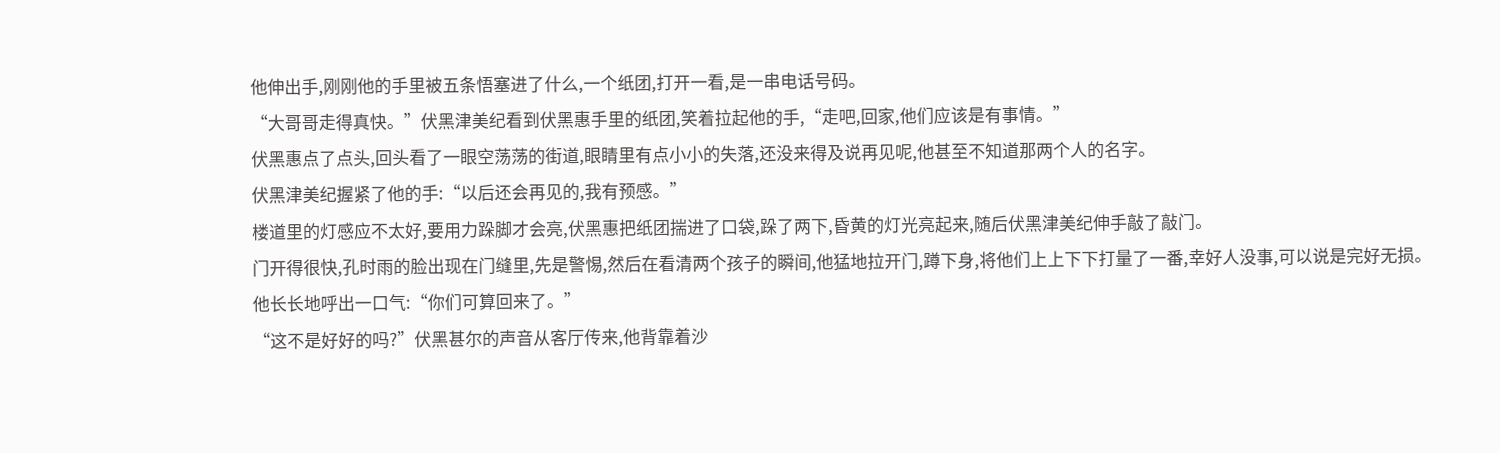他伸出手,刚刚他的手里被五条悟塞进了什么,一个纸团,打开一看,是一串电话号码。
“大哥哥走得真快。”伏黑津美纪看到伏黑惠手里的纸团,笑着拉起他的手,“走吧,回家,他们应该是有事情。”
伏黑惠点了点头,回头看了一眼空荡荡的街道,眼睛里有点小小的失落,还没来得及说再见呢,他甚至不知道那两个人的名字。
伏黑津美纪握紧了他的手:“以后还会再见的,我有预感。”
楼道里的灯感应不太好,要用力跺脚才会亮,伏黑惠把纸团揣进了口袋,跺了两下,昏黄的灯光亮起来,随后伏黑津美纪伸手敲了敲门。
门开得很快,孔时雨的脸出现在门缝里,先是警惕,然后在看清两个孩子的瞬间,他猛地拉开门,蹲下身,将他们上上下下打量了一番,幸好人没事,可以说是完好无损。
他长长地呼出一口气:“你们可算回来了。”
“这不是好好的吗?”伏黑甚尔的声音从客厅传来,他背靠着沙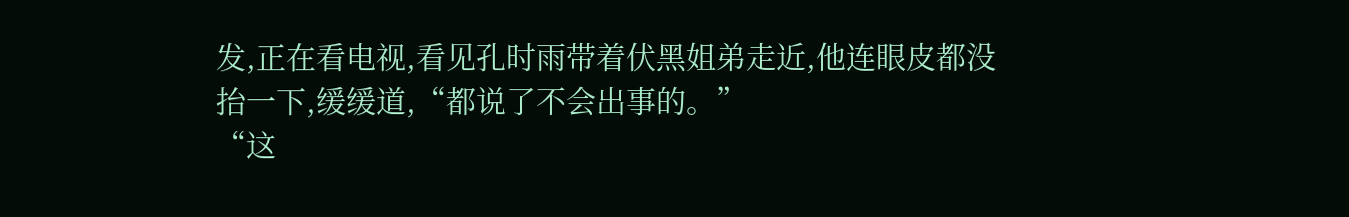发,正在看电视,看见孔时雨带着伏黑姐弟走近,他连眼皮都没抬一下,缓缓道,“都说了不会出事的。”
“这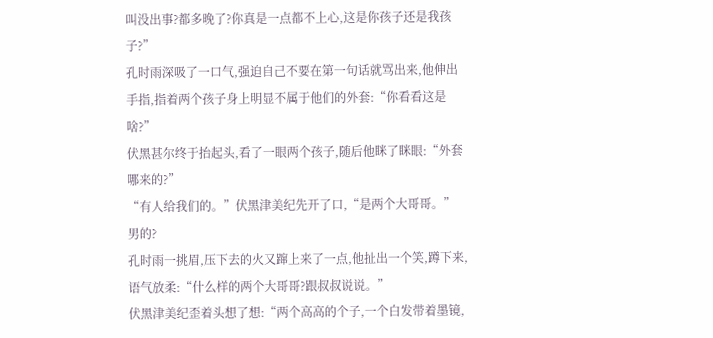叫没出事?都多晚了?你真是一点都不上心,这是你孩子还是我孩子?”
孔时雨深吸了一口气,强迫自己不要在第一句话就骂出来,他伸出手指,指着两个孩子身上明显不属于他们的外套:“你看看这是啥?”
伏黑甚尔终于抬起头,看了一眼两个孩子,随后他眯了眯眼:“外套哪来的?”
“有人给我们的。”伏黑津美纪先开了口,“是两个大哥哥。”
男的?
孔时雨一挑眉,压下去的火又蹿上来了一点,他扯出一个笑,蹲下来,语气放柔:“什么样的两个大哥哥?跟叔叔说说。”
伏黑津美纪歪着头想了想:“两个高高的个子,一个白发带着墨镜,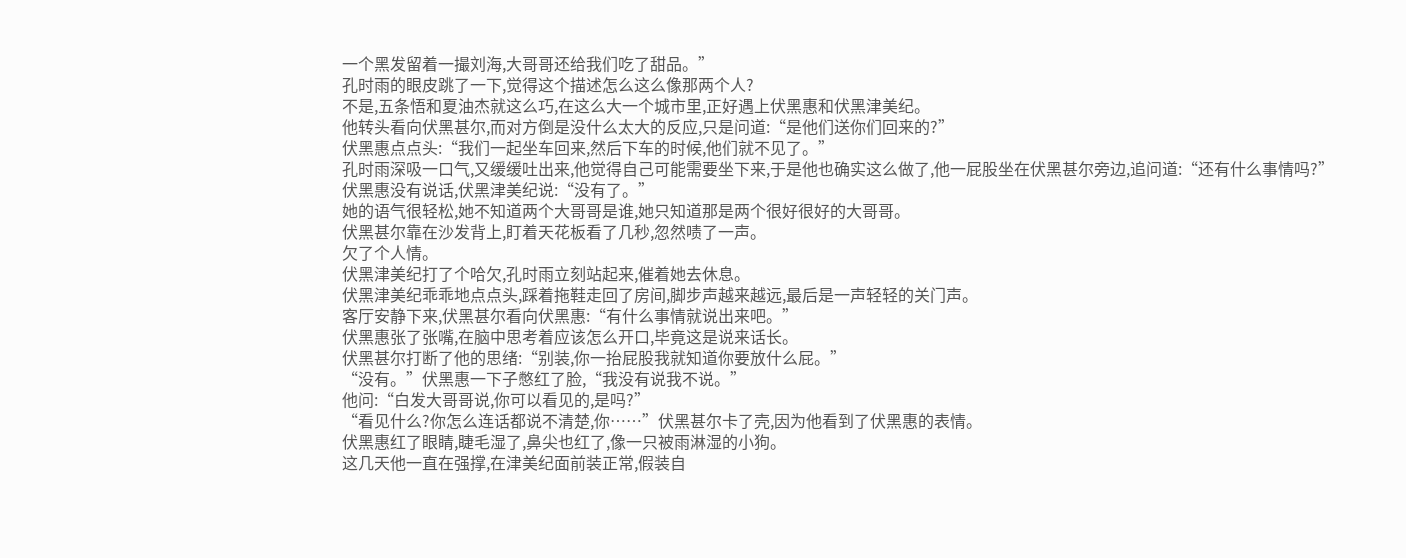一个黑发留着一撮刘海,大哥哥还给我们吃了甜品。”
孔时雨的眼皮跳了一下,觉得这个描述怎么这么像那两个人?
不是,五条悟和夏油杰就这么巧,在这么大一个城市里,正好遇上伏黑惠和伏黑津美纪。
他转头看向伏黑甚尔,而对方倒是没什么太大的反应,只是问道:“是他们送你们回来的?”
伏黑惠点点头:“我们一起坐车回来,然后下车的时候,他们就不见了。”
孔时雨深吸一口气,又缓缓吐出来,他觉得自己可能需要坐下来,于是他也确实这么做了,他一屁股坐在伏黑甚尔旁边,追问道:“还有什么事情吗?”
伏黑惠没有说话,伏黑津美纪说:“没有了。”
她的语气很轻松,她不知道两个大哥哥是谁,她只知道那是两个很好很好的大哥哥。
伏黑甚尔靠在沙发背上,盯着天花板看了几秒,忽然啧了一声。
欠了个人情。
伏黑津美纪打了个哈欠,孔时雨立刻站起来,催着她去休息。
伏黑津美纪乖乖地点点头,踩着拖鞋走回了房间,脚步声越来越远,最后是一声轻轻的关门声。
客厅安静下来,伏黑甚尔看向伏黑惠:“有什么事情就说出来吧。”
伏黑惠张了张嘴,在脑中思考着应该怎么开口,毕竟这是说来话长。
伏黑甚尔打断了他的思绪:“别装,你一抬屁股我就知道你要放什么屁。”
“没有。”伏黑惠一下子憋红了脸,“我没有说我不说。”
他问:“白发大哥哥说,你可以看见的,是吗?”
“看见什么?你怎么连话都说不清楚,你……”伏黑甚尔卡了壳,因为他看到了伏黑惠的表情。
伏黑惠红了眼睛,睫毛湿了,鼻尖也红了,像一只被雨淋湿的小狗。
这几天他一直在强撑,在津美纪面前装正常,假装自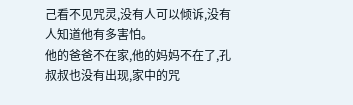己看不见咒灵,没有人可以倾诉,没有人知道他有多害怕。
他的爸爸不在家,他的妈妈不在了,孔叔叔也没有出现,家中的咒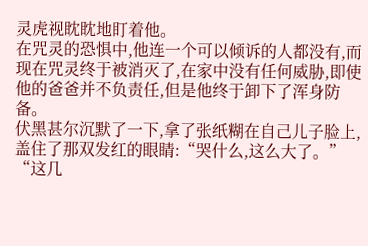灵虎视眈眈地盯着他。
在咒灵的恐惧中,他连一个可以倾诉的人都没有,而现在咒灵终于被消灭了,在家中没有任何威胁,即使他的爸爸并不负责任,但是他终于卸下了浑身防备。
伏黑甚尔沉默了一下,拿了张纸糊在自己儿子脸上,盖住了那双发红的眼睛:“哭什么,这么大了。”
“这几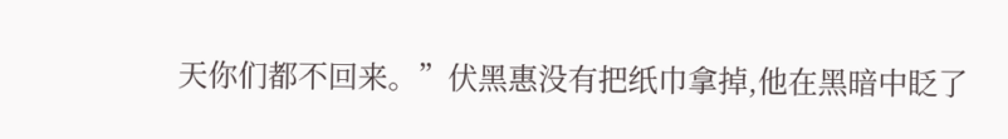天你们都不回来。”伏黑惠没有把纸巾拿掉,他在黑暗中眨了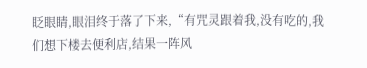眨眼睛,眼泪终于落了下来,“有咒灵跟着我,没有吃的,我们想下楼去便利店,结果一阵风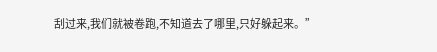刮过来,我们就被卷跑,不知道去了哪里,只好躲起来。”